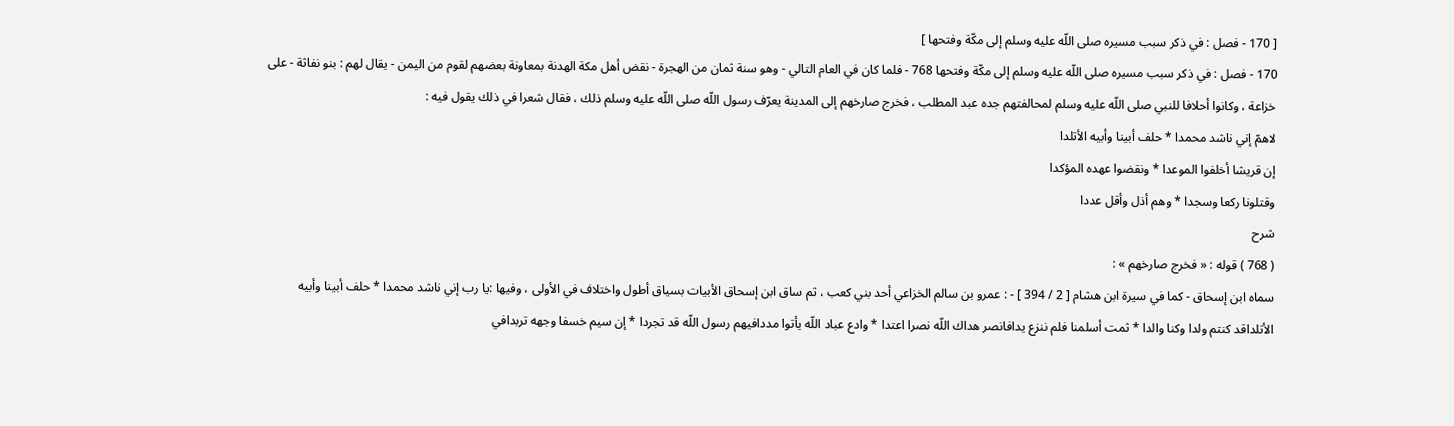[ 170 - فصل : في ذكر سبب مسيره صلى اللّه عليه وسلم إلى مكّة وفتحها ]
170 - فصل : في ذكر سبب مسيره صلى اللّه عليه وسلم إلى مكّة وفتحها 768 - فلما كان في العام التالي - وهو سنة ثمان من الهجرة - نقض أهل مكة الهدنة بمعاونة بعضهم لقوم من اليمن - يقال لهم : بنو نفاثة - على خزاعة ، وكانوا أحلافا للنبي صلى اللّه عليه وسلم لمحالفتهم جده عبد المطلب ، فخرج صارخهم إلى المدينة يعرّف رسول اللّه صلى اللّه عليه وسلم ذلك ، فقال شعرا في ذلك يقول فيه :
لاهمّ إني ناشد محمدا * حلف أبينا وأبيه الأتلدا
إن قريشا أخلفوا الموعدا * ونقضوا عهده المؤكدا
وقتلونا ركعا وسجدا * وهم أذل وأقل عددا
شرح
( 768 ) قوله : « فخرج صارخهم » :
سماه ابن إسحاق - كما في سيرة ابن هشام [ 2 / 394 ] - : عمرو بن سالم الخزاعي أحد بني كعب ، ثم ساق ابن إسحاق الأبيات بسياق أطول واختلاف في الأولى ، وفيها :يا رب إني ناشد محمدا * حلف أبينا وأبيه الأتلداقد كنتم ولدا وكنا والدا * ثمت أسلمنا فلم ننزع يدافانصر هداك اللّه نصرا اعتدا * وادع عباد اللّه يأتوا مددافيهم رسول اللّه قد تجردا * إن سيم خسفا وجهه تربدافي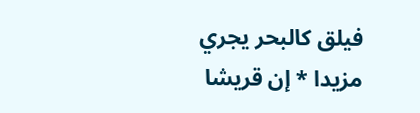فيلق كالبحر يجري مزيدا * إن قريشا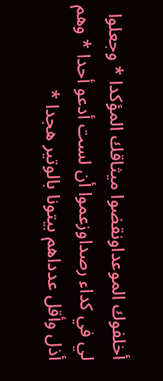أخلفوك الموعداونقضوا ميثاقك المؤكدا * وجعلوا لي في كداء رصداوزعموا أن لست أدعو أحدا * وهم أذل وأقل عدداهم بيتونا بالوتير هجدا *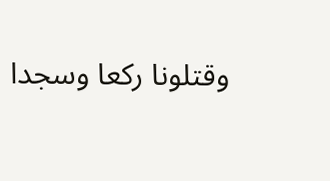وقتلونا ركعا وسجدا